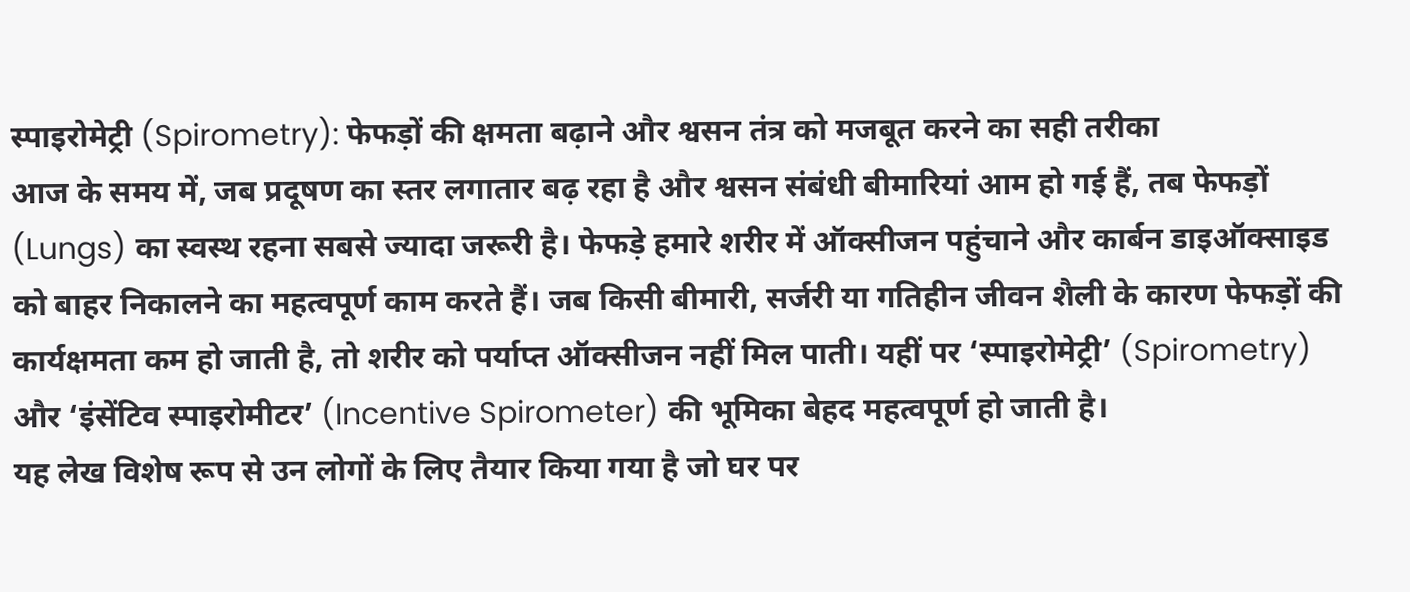स्पाइरोमेट्री (Spirometry): फेफड़ों की क्षमता बढ़ाने और श्वसन तंत्र को मजबूत करने का सही तरीका
आज के समय में, जब प्रदूषण का स्तर लगातार बढ़ रहा है और श्वसन संबंधी बीमारियां आम हो गई हैं, तब फेफड़ों (Lungs) का स्वस्थ रहना सबसे ज्यादा जरूरी है। फेफड़े हमारे शरीर में ऑक्सीजन पहुंचाने और कार्बन डाइऑक्साइड को बाहर निकालने का महत्वपूर्ण काम करते हैं। जब किसी बीमारी, सर्जरी या गतिहीन जीवन शैली के कारण फेफड़ों की कार्यक्षमता कम हो जाती है, तो शरीर को पर्याप्त ऑक्सीजन नहीं मिल पाती। यहीं पर ‘स्पाइरोमेट्री’ (Spirometry) और ‘इंसेंटिव स्पाइरोमीटर’ (Incentive Spirometer) की भूमिका बेहद महत्वपूर्ण हो जाती है।
यह लेख विशेष रूप से उन लोगों के लिए तैयार किया गया है जो घर पर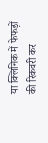या क्लिनिक में फेफड़ों की रिकवरी कर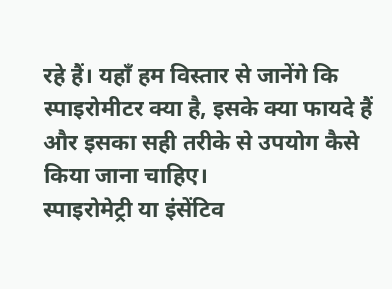रहे हैं। यहाँ हम विस्तार से जानेंगे कि स्पाइरोमीटर क्या है, इसके क्या फायदे हैं और इसका सही तरीके से उपयोग कैसे किया जाना चाहिए।
स्पाइरोमेट्री या इंसेंटिव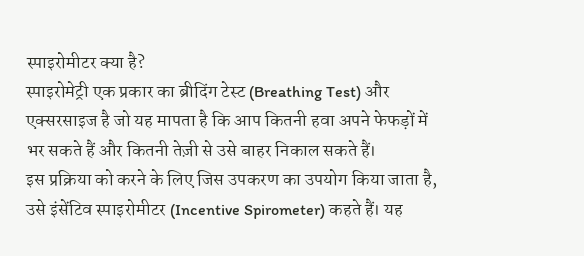स्पाइरोमीटर क्या है?
स्पाइरोमेट्री एक प्रकार का ब्रीदिंग टेस्ट (Breathing Test) और एक्सरसाइज है जो यह मापता है कि आप कितनी हवा अपने फेफड़ों में भर सकते हैं और कितनी तेज़ी से उसे बाहर निकाल सकते हैं।
इस प्रक्रिया को करने के लिए जिस उपकरण का उपयोग किया जाता है, उसे इंसेंटिव स्पाइरोमीटर (Incentive Spirometer) कहते हैं। यह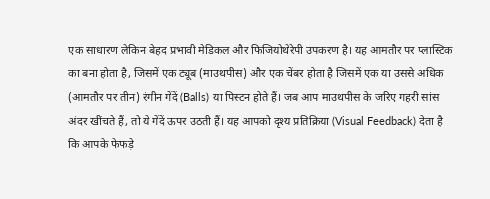एक साधारण लेकिन बेहद प्रभावी मेडिकल और फिजियोथेरेपी उपकरण है। यह आमतौर पर प्लास्टिक का बना होता है, जिसमें एक ट्यूब (माउथपीस) और एक चेंबर होता है जिसमें एक या उससे अधिक (आमतौर पर तीन) रंगीन गेंदें (Balls) या पिस्टन होते हैं। जब आप माउथपीस के जरिए गहरी सांस अंदर खींचते हैं, तो ये गेंदें ऊपर उठती हैं। यह आपको दृश्य प्रतिक्रिया (Visual Feedback) देता है कि आपके फेफड़े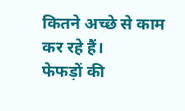कितने अच्छे से काम कर रहे हैं।
फेफड़ों की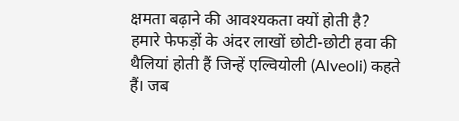क्षमता बढ़ाने की आवश्यकता क्यों होती है?
हमारे फेफड़ों के अंदर लाखों छोटी-छोटी हवा की थैलियां होती हैं जिन्हें एल्वियोली (Alveoli) कहते हैं। जब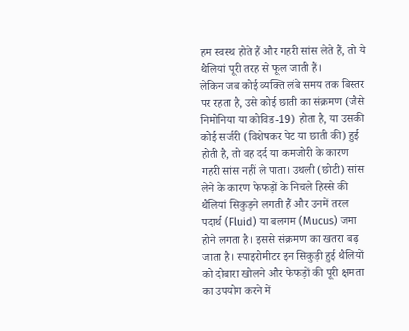हम स्वस्थ होते हैं और गहरी सांस लेते हैं, तो ये थैलियां पूरी तरह से फूल जाती हैं।
लेकिन जब कोई व्यक्ति लंबे समय तक बिस्तर पर रहता है, उसे कोई छाती का संक्रमण (जैसे निमोनिया या कोविड-19) होता है, या उसकी कोई सर्जरी (विशेषकर पेट या छाती की) हुई होती है, तो वह दर्द या कमजोरी के कारण गहरी सांस नहीं ले पाता। उथली (छोटी) सांस लेने के कारण फेफड़ों के निचले हिस्से की थैलियां सिकुड़ने लगती हैं और उनमें तरल पदार्थ (Fluid) या बलगम (Mucus) जमा होने लगता है। इससे संक्रमण का खतरा बढ़ जाता है। स्पाइरोमीटर इन सिकुड़ी हुई थैलियों को दोबारा खोलने और फेफड़ों की पूरी क्षमता का उपयोग करने में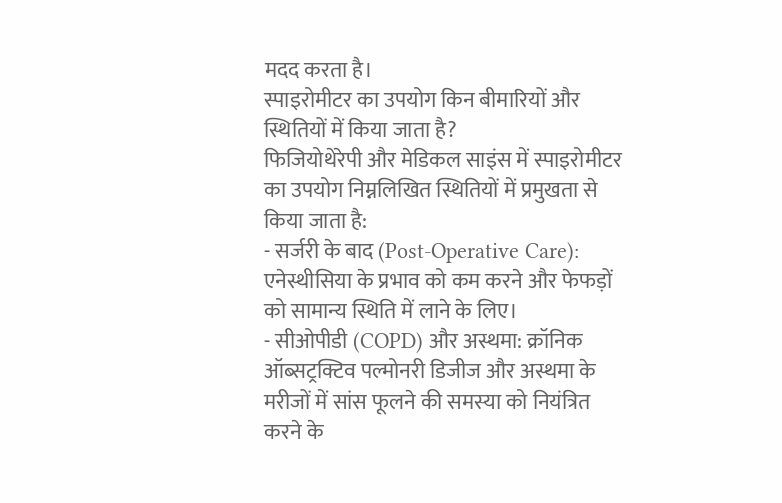मदद करता है।
स्पाइरोमीटर का उपयोग किन बीमारियों और स्थितियों में किया जाता है?
फिजियोथेरेपी और मेडिकल साइंस में स्पाइरोमीटर का उपयोग निम्नलिखित स्थितियों में प्रमुखता से किया जाता है:
- सर्जरी के बाद (Post-Operative Care): एनेस्थीसिया के प्रभाव को कम करने और फेफड़ों को सामान्य स्थिति में लाने के लिए।
- सीओपीडी (COPD) और अस्थमा: क्रॉनिक ऑब्सट्रक्टिव पल्मोनरी डिजीज और अस्थमा के मरीजों में सांस फूलने की समस्या को नियंत्रित करने के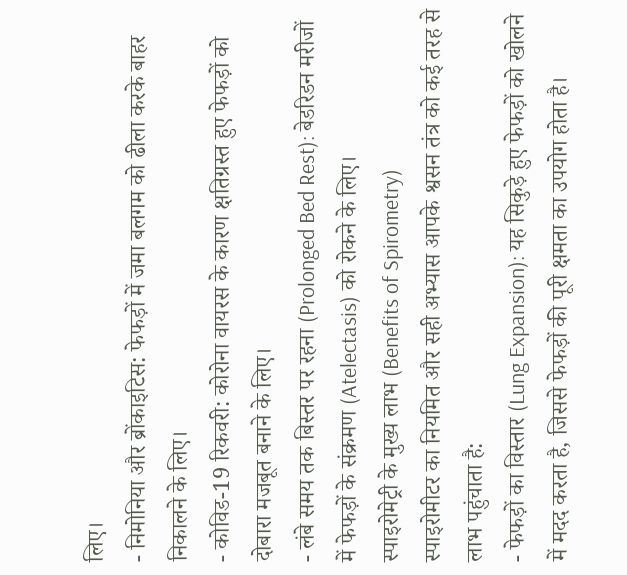लिए।
- निमोनिया और ब्रोंकाइटिस: फेफड़ों में जमा बलगम को ढीला करके बाहर निकालने के लिए।
- कोविड-19 रिकवरी: कोरोना वायरस के कारण क्षतिग्रस्त हुए फेफड़ों को दोबारा मजबूत बनाने के लिए।
- लंबे समय तक बिस्तर पर रहना (Prolonged Bed Rest): बेडरिडन मरीजों में फेफड़ों के संक्रमण (Atelectasis) को रोकने के लिए।
स्पाइरोमेट्री के मुख्य लाभ (Benefits of Spirometry)
स्पाइरोमीटर का नियमित और सही अभ्यास आपके श्वसन तंत्र को कई तरह से लाभ पहुंचाता है:
- फेफड़ों का विस्तार (Lung Expansion): यह सिकुड़े हुए फेफड़ों को खोलने में मदद करता है, जिससे फेफड़ों की पूरी क्षमता का उपयोग होता है।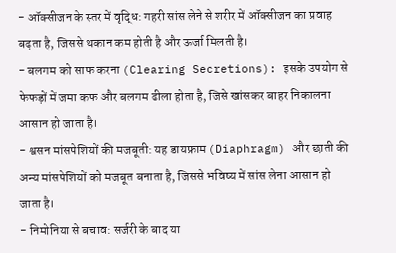- ऑक्सीजन के स्तर में वृद्धि: गहरी सांस लेने से शरीर में ऑक्सीजन का प्रवाह बढ़ता है, जिससे थकान कम होती है और ऊर्जा मिलती है।
- बलगम को साफ करना (Clearing Secretions): इसके उपयोग से फेफड़ों में जमा कफ और बलगम ढीला होता है, जिसे खांसकर बाहर निकालना आसान हो जाता है।
- श्वसन मांसपेशियों की मजबूती: यह डायफ्राम (Diaphragm) और छाती की अन्य मांसपेशियों को मजबूत बनाता है, जिससे भविष्य में सांस लेना आसान हो जाता है।
- निमोनिया से बचाव: सर्जरी के बाद या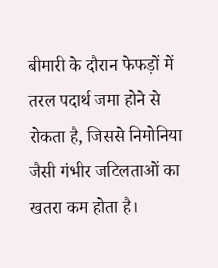बीमारी के दौरान फेफड़ों में तरल पदार्थ जमा होने से रोकता है, जिससे निमोनिया जैसी गंभीर जटिलताओं का खतरा कम होता है।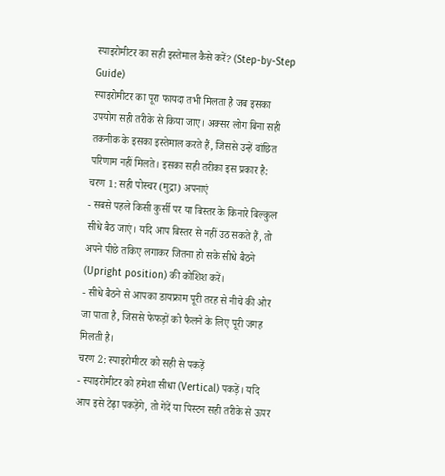स्पाइरोमीटर का सही इस्तेमाल कैसे करें? (Step-by-Step Guide)
स्पाइरोमीटर का पूरा फायदा तभी मिलता है जब इसका उपयोग सही तरीके से किया जाए। अक्सर लोग बिना सही तकनीक के इसका इस्तेमाल करते हैं, जिससे उन्हें वांछित परिणाम नहीं मिलते। इसका सही तरीका इस प्रकार है:
चरण 1: सही पोस्चर (मुद्रा) अपनाएं
- सबसे पहले किसी कुर्सी पर या बिस्तर के किनारे बिल्कुल सीधे बैठ जाएं। यदि आप बिस्तर से नहीं उठ सकते हैं, तो अपने पीछे तकिए लगाकर जितना हो सके सीधे बैठने (Upright position) की कोशिश करें।
- सीधे बैठने से आपका डायफ्राम पूरी तरह से नीचे की ओर जा पाता है, जिससे फेफड़ों को फैलने के लिए पूरी जगह मिलती है।
चरण 2: स्पाइरोमीटर को सही से पकड़ें
- स्पाइरोमीटर को हमेशा सीधा (Vertical) पकड़ें। यदि आप इसे टेढ़ा पकड़ेंगे, तो गेंदें या पिस्टन सही तरीके से ऊपर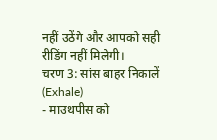नहीं उठेंगे और आपको सही रीडिंग नहीं मिलेगी।
चरण 3: सांस बाहर निकालें (Exhale)
- माउथपीस को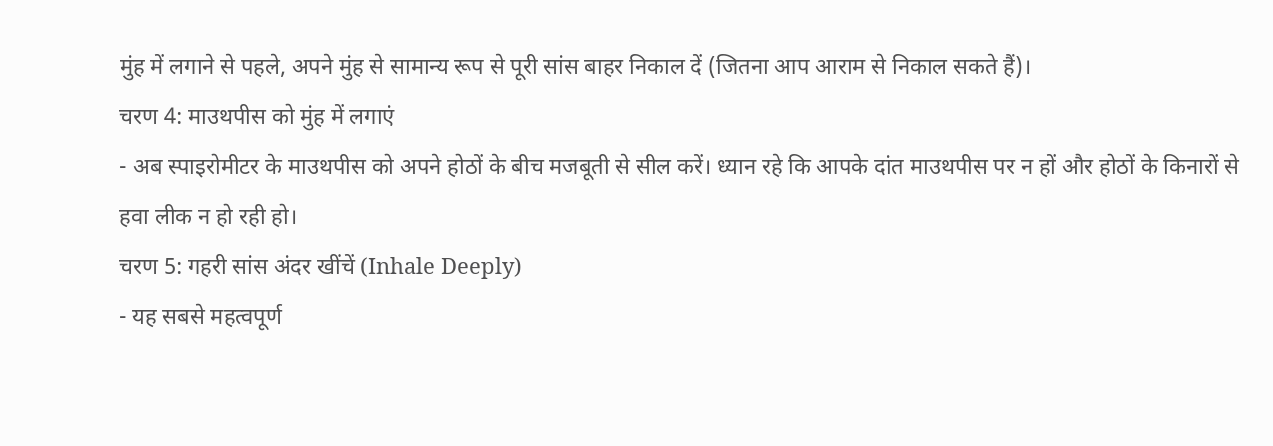मुंह में लगाने से पहले, अपने मुंह से सामान्य रूप से पूरी सांस बाहर निकाल दें (जितना आप आराम से निकाल सकते हैं)।
चरण 4: माउथपीस को मुंह में लगाएं
- अब स्पाइरोमीटर के माउथपीस को अपने होठों के बीच मजबूती से सील करें। ध्यान रहे कि आपके दांत माउथपीस पर न हों और होठों के किनारों से हवा लीक न हो रही हो।
चरण 5: गहरी सांस अंदर खींचें (Inhale Deeply)
- यह सबसे महत्वपूर्ण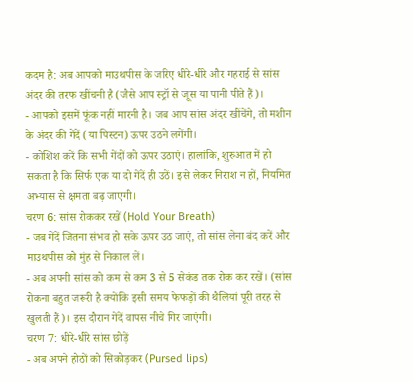कदम है: अब आपको माउथपीस के जरिए धीरे-धीरे और गहराई से सांस अंदर की तरफ खींचनी है (जैसे आप स्ट्रॉ से जूस या पानी पीते हैं)।
- आपको इसमें फूंक नहीं मारनी है। जब आप सांस अंदर खींचेंगे, तो मशीन के अंदर की गेंदें (या पिस्टन) ऊपर उठने लगेंगी।
- कोशिश करें कि सभी गेंदों को ऊपर उठाएं। हालांकि, शुरुआत में हो सकता है कि सिर्फ एक या दो गेंदें ही उठें। इसे लेकर निराश न हों, नियमित अभ्यास से क्षमता बढ़ जाएगी।
चरण 6: सांस रोककर रखें (Hold Your Breath)
- जब गेंदें जितना संभव हो सके ऊपर उठ जाएं, तो सांस लेना बंद करें और माउथपीस को मुंह से निकाल लें।
- अब अपनी सांस को कम से कम 3 से 5 सेकंड तक रोक कर रखें। (सांस रोकना बहुत जरूरी है क्योंकि इसी समय फेफड़ों की थैलियां पूरी तरह से खुलती हैं)। इस दौरान गेंदें वापस नीचे गिर जाएंगी।
चरण 7: धीरे-धीरे सांस छोड़ें
- अब अपने होठों को सिकोड़कर (Pursed lips)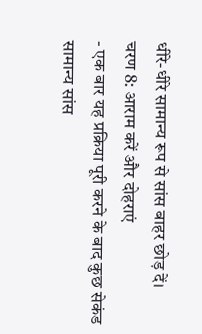धीरे-धीरे सामान्य रूप से सांस बाहर छोड़ दें।
चरण 8: आराम करें और दोहराएं
- एक बार यह प्रक्रिया पूरी करने के बाद कुछ सेकंड सामान्य सांस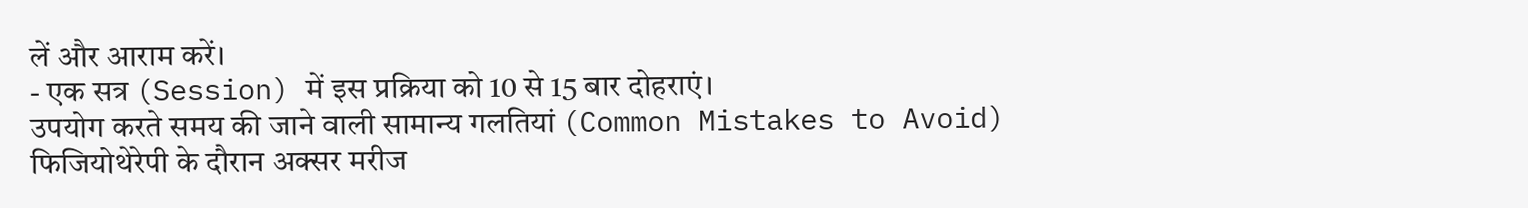लें और आराम करें।
- एक सत्र (Session) में इस प्रक्रिया को 10 से 15 बार दोहराएं।
उपयोग करते समय की जाने वाली सामान्य गलतियां (Common Mistakes to Avoid)
फिजियोथेरेपी के दौरान अक्सर मरीज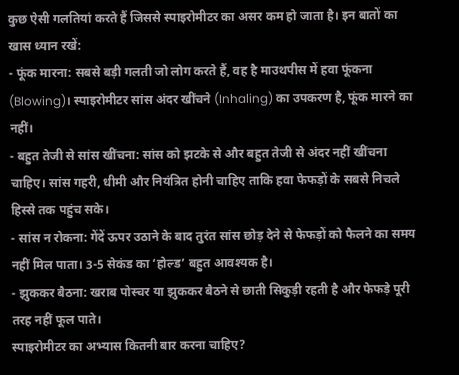कुछ ऐसी गलतियां करते हैं जिससे स्पाइरोमीटर का असर कम हो जाता है। इन बातों का खास ध्यान रखें:
- फूंक मारना: सबसे बड़ी गलती जो लोग करते हैं, वह है माउथपीस में हवा फूंकना (Blowing)। स्पाइरोमीटर सांस अंदर खींचने (Inhaling) का उपकरण है, फूंक मारने का नहीं।
- बहुत तेजी से सांस खींचना: सांस को झटके से और बहुत तेजी से अंदर नहीं खींचना चाहिए। सांस गहरी, धीमी और नियंत्रित होनी चाहिए ताकि हवा फेफड़ों के सबसे निचले हिस्से तक पहुंच सके।
- सांस न रोकना: गेंदें ऊपर उठाने के बाद तुरंत सांस छोड़ देने से फेफड़ों को फैलने का समय नहीं मिल पाता। 3-5 सेकंड का ‘होल्ड’ बहुत आवश्यक है।
- झुककर बैठना: खराब पोस्चर या झुककर बैठने से छाती सिकुड़ी रहती है और फेफड़े पूरी तरह नहीं फूल पाते।
स्पाइरोमीटर का अभ्यास कितनी बार करना चाहिए?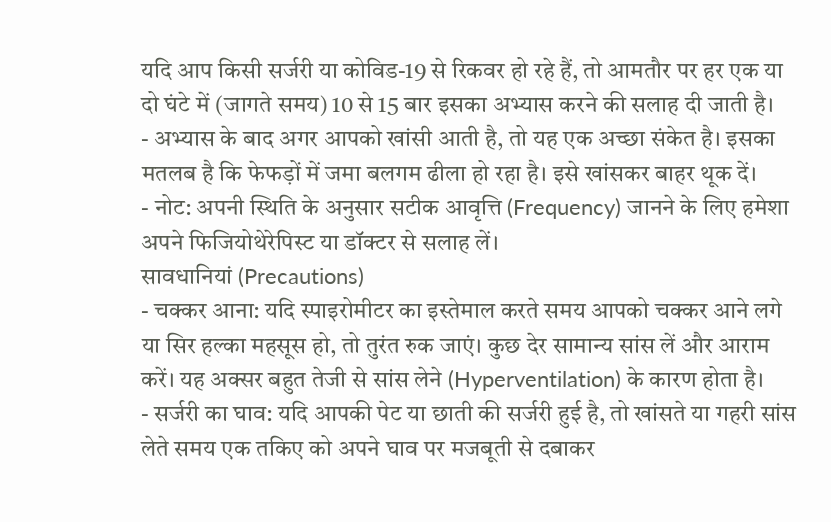यदि आप किसी सर्जरी या कोविड-19 से रिकवर हो रहे हैं, तो आमतौर पर हर एक या दो घंटे में (जागते समय) 10 से 15 बार इसका अभ्यास करने की सलाह दी जाती है।
- अभ्यास के बाद अगर आपको खांसी आती है, तो यह एक अच्छा संकेत है। इसका मतलब है कि फेफड़ों में जमा बलगम ढीला हो रहा है। इसे खांसकर बाहर थूक दें।
- नोट: अपनी स्थिति के अनुसार सटीक आवृत्ति (Frequency) जानने के लिए हमेशा अपने फिजियोथेरेपिस्ट या डॉक्टर से सलाह लें।
सावधानियां (Precautions)
- चक्कर आना: यदि स्पाइरोमीटर का इस्तेमाल करते समय आपको चक्कर आने लगे या सिर हल्का महसूस हो, तो तुरंत रुक जाएं। कुछ देर सामान्य सांस लें और आराम करें। यह अक्सर बहुत तेजी से सांस लेने (Hyperventilation) के कारण होता है।
- सर्जरी का घाव: यदि आपकी पेट या छाती की सर्जरी हुई है, तो खांसते या गहरी सांस लेते समय एक तकिए को अपने घाव पर मजबूती से दबाकर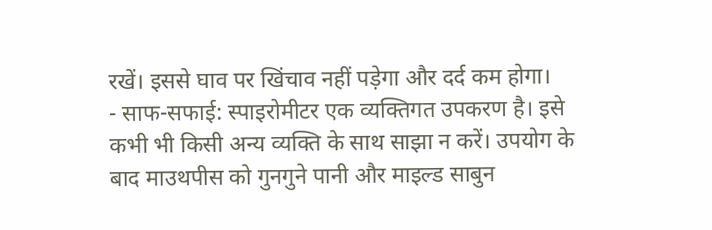रखें। इससे घाव पर खिंचाव नहीं पड़ेगा और दर्द कम होगा।
- साफ-सफाई: स्पाइरोमीटर एक व्यक्तिगत उपकरण है। इसे कभी भी किसी अन्य व्यक्ति के साथ साझा न करें। उपयोग के बाद माउथपीस को गुनगुने पानी और माइल्ड साबुन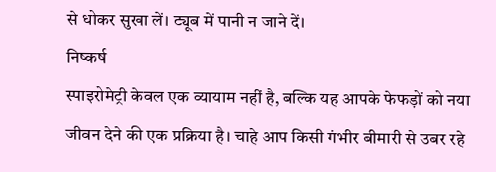से धोकर सुखा लें। ट्यूब में पानी न जाने दें।
निष्कर्ष
स्पाइरोमेट्री केवल एक व्यायाम नहीं है, बल्कि यह आपके फेफड़ों को नया जीवन देने की एक प्रक्रिया है। चाहे आप किसी गंभीर बीमारी से उबर रहे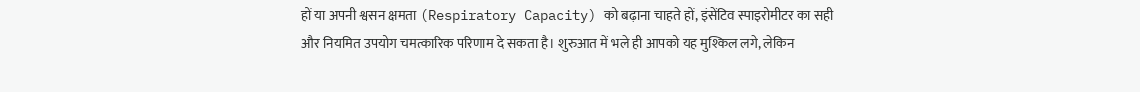हों या अपनी श्वसन क्षमता (Respiratory Capacity) को बढ़ाना चाहते हों, इंसेंटिव स्पाइरोमीटर का सही और नियमित उपयोग चमत्कारिक परिणाम दे सकता है। शुरुआत में भले ही आपको यह मुश्किल लगे, लेकिन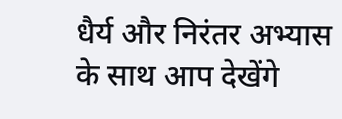धैर्य और निरंतर अभ्यास के साथ आप देखेंगे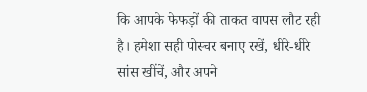कि आपके फेफड़ों की ताकत वापस लौट रही है। हमेशा सही पोस्चर बनाए रखें, धीरे-धीरे सांस खींचें, और अपने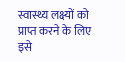स्वास्थ्य लक्ष्यों को प्राप्त करने के लिए इसे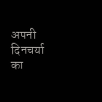अपनी दिनचर्या का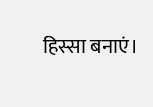हिस्सा बनाएं।